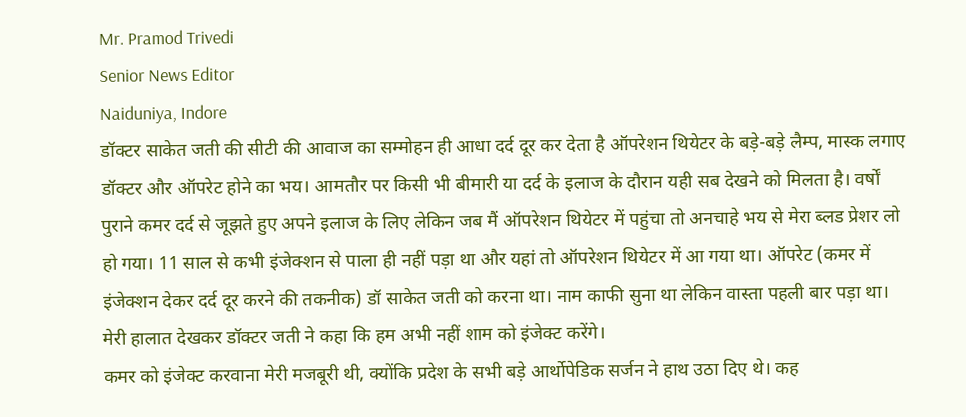Mr. Pramod Trivedi
Senior News Editor
Naiduniya, Indore
डॉक्टर साकेत जती की सीटी की आवाज का सम्मोहन ही आधा दर्द दूर कर देता है ऑपरेशन थियेटर के बड़े-बड़े लैम्प, मास्क लगाए डॉक्टर और ऑपरेट होने का भय। आमतौर पर किसी भी बीमारी या दर्द के इलाज के दौरान यही सब देखने को मिलता है। वर्षों पुराने कमर दर्द से जूझते हुए अपने इलाज के लिए लेकिन जब मैं ऑपरेशन थियेटर में पहुंचा तो अनचाहे भय से मेरा ब्लड प्रेशर लो हो गया। 11 साल से कभी इंजेक्शन से पाला ही नहीं पड़ा था और यहां तो ऑपरेशन थियेटर में आ गया था। ऑपरेट (कमर में इंजेक्शन देकर दर्द दूर करने की तकनीक) डॉ साकेत जती को करना था। नाम काफी सुना था लेकिन वास्ता पहली बार पड़ा था। मेरी हालात देखकर डॉक्टर जती ने कहा कि हम अभी नहीं शाम को इंजेक्ट करेंगे।
कमर को इंजेक्ट करवाना मेरी मजबूरी थी, क्योंकि प्रदेश के सभी बड़े आर्थोपेडिक सर्जन ने हाथ उठा दिए थे। कह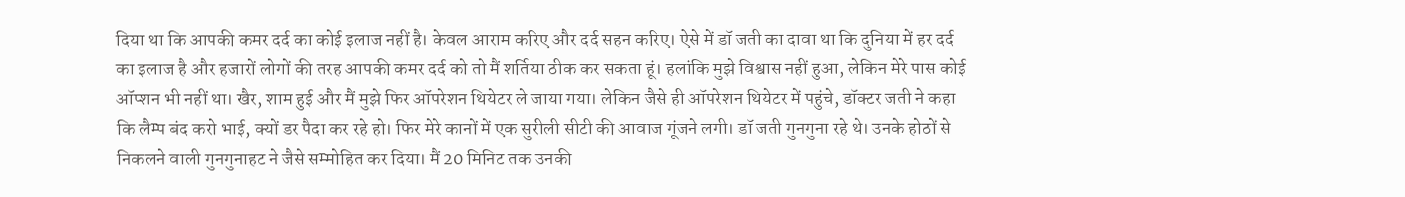दिया था कि आपकी कमर दर्द का कोई इलाज नहीं है। केवल आराम करिए और दर्द सहन करिए। ऐसे में डॉ जती का दावा था कि दुनिया में हर दर्द का इलाज है और हजारों लोगों की तरह आपकी कमर दर्द को तो मैं शर्तिया ठीक कर सकता हूं। हलांकि मुझे विश्वास नहीं हुआ, लेकिन मेरे पास कोई ऑप्शन भी नहीं था। खैर, शाम हुई और मैं मुझे फिर ऑपरेशन थियेटर ले जाया गया। लेकिन जैसे ही ऑपरेशन थियेटर में पहुंचे, डॉक्टर जती ने कहा कि लैम्प बंद करो भाई, क्यों डर पैदा कर रहे हो। फिर मेरे कानों में एक सुरीली सीटी की आवाज गूंजने लगी। डॉ जती गुनगुना रहे थे। उनके होठों से निकलने वाली गुनगुनाहट ने जैसे सम्मोहित कर दिया। मैं 20 मिनिट तक उनकी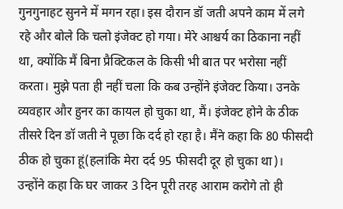गुनगुनाहट सुनने में मगन रहा। इस दौरान डॉ जती अपने काम में लगे रहे और बोले कि चलो इंजेक्ट हो गया। मेरे आश्चर्य का ठिकाना नहीं था, क्योंकि मैं बिना प्रैक्टिकल के किसी भी बात पर भरोसा नहीं करता। मुझे पता ही नहीं चला कि कब उन्होंने इंजेक्ट किया। उनके व्यवहार और हुनर का कायल हो चुका था, मैं। इंजेक्ट होने के ठीक तीसरे दिन डॉ जती ने पूछा कि दर्द हो रहा है। मैंने कहा कि 80 फीसदी ठीक हो चुका हूं(हलांकि मेरा दर्द 95 फीसदी दूर हो चुका था)। उन्होंने कहा कि घर जाकर 3 दिन पूरी तरह आराम करोगे तो ही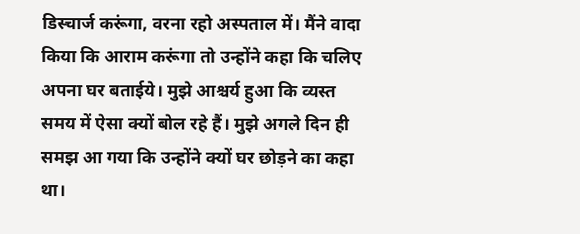डिस्चार्ज करूंगा, वरना रहो अस्पताल में। मैंने वादा किया कि आराम करूंगा तो उन्होंने कहा कि चलिए अपना घर बताईये। मुझे आश्चर्य हुआ कि व्यस्त समय में ऐसा क्यों बोल रहे हैं। मुझे अगले दिन ही समझ आ गया कि उन्होंने क्यों घर छोड़ने का कहा था।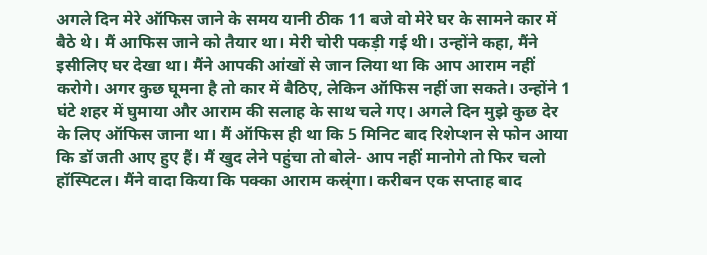अगले दिन मेरे ऑफिस जाने के समय यानी ठीक 11 बजे वो मेरे घर के सामने कार में बैठे थे। मैं आफिस जाने को तैयार था। मेरी चोरी पकड़ी गई थी। उन्होंने कहा, मैंने इसीलिए घर देखा था। मैंने आपकी आंखों से जान लिया था कि आप आराम नहीं करोगे। अगर कुछ घूमना है तो कार में बैठिए, लेकिन ऑफिस नहीं जा सकते। उन्होंने 1 घंटे शहर में घुमाया और आराम की सलाह के साथ चले गए। अगले दिन मुझे कुछ देर के लिए ऑफिस जाना था। मैं ऑफिस ही था कि 5 मिनिट बाद रिशेप्शन से फोन आया कि डॉ जती आए हुए हैं। मैं खुद लेने पहुंचा तो बोले- आप नहीं मानोगे तो फिर चलो हॉस्पिटल। मैंने वादा किया कि पक्का आराम कस्र्ंगा। करीबन एक सप्ताह बाद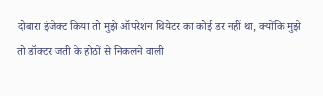दोबारा इंजेक्ट किया तो मुझे ऑपरेशन थियेटर का कोई डर नहीं था, क्योंकि मुझे तो डॉक्टर जती के होठों से निकलने वाली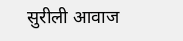सुरीली आवाज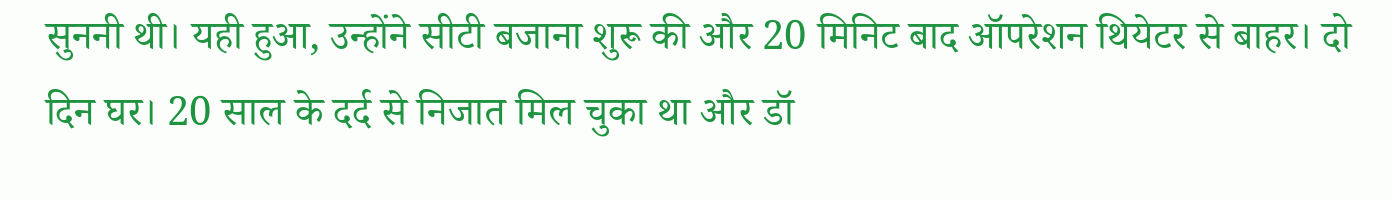सुननी थी। यही हुआ, उन्होंने सीटी बजाना शुरू की और 20 मिनिट बाद ऑपरेशन थियेटर से बाहर। दो दिन घर। 20 साल के दर्द से निजात मिल चुका था और डॉ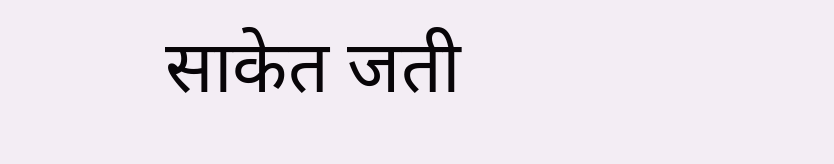साकेत जती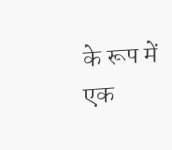के रूप में एक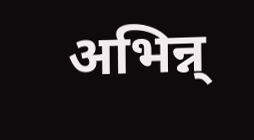अभिन्न्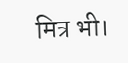मित्र भी।